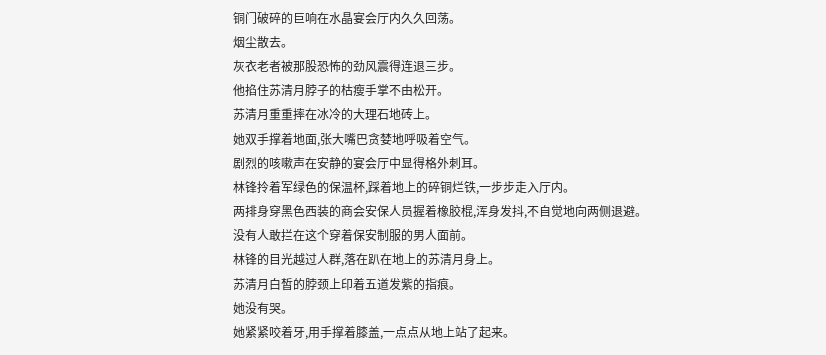铜门破碎的巨响在水晶宴会厅内久久回荡。
烟尘散去。
灰衣老者被那股恐怖的劲风震得连退三步。
他掐住苏清月脖子的枯瘦手掌不由松开。
苏清月重重摔在冰冷的大理石地砖上。
她双手撑着地面,张大嘴巴贪婪地呼吸着空气。
剧烈的咳嗽声在安静的宴会厅中显得格外刺耳。
林锋拎着军绿色的保温杯,踩着地上的碎铜烂铁,一步步走入厅内。
两排身穿黑色西装的商会安保人员握着橡胶棍,浑身发抖,不自觉地向两侧退避。
没有人敢拦在这个穿着保安制服的男人面前。
林锋的目光越过人群,落在趴在地上的苏清月身上。
苏清月白皙的脖颈上印着五道发紫的指痕。
她没有哭。
她紧紧咬着牙,用手撑着膝盖,一点点从地上站了起来。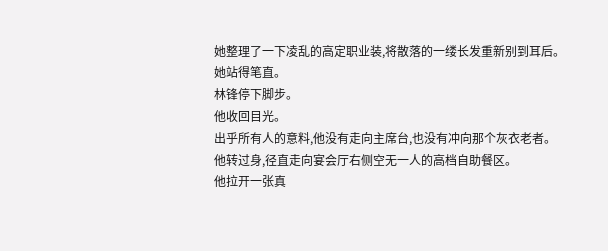她整理了一下凌乱的高定职业装,将散落的一缕长发重新别到耳后。
她站得笔直。
林锋停下脚步。
他收回目光。
出乎所有人的意料,他没有走向主席台,也没有冲向那个灰衣老者。
他转过身,径直走向宴会厅右侧空无一人的高档自助餐区。
他拉开一张真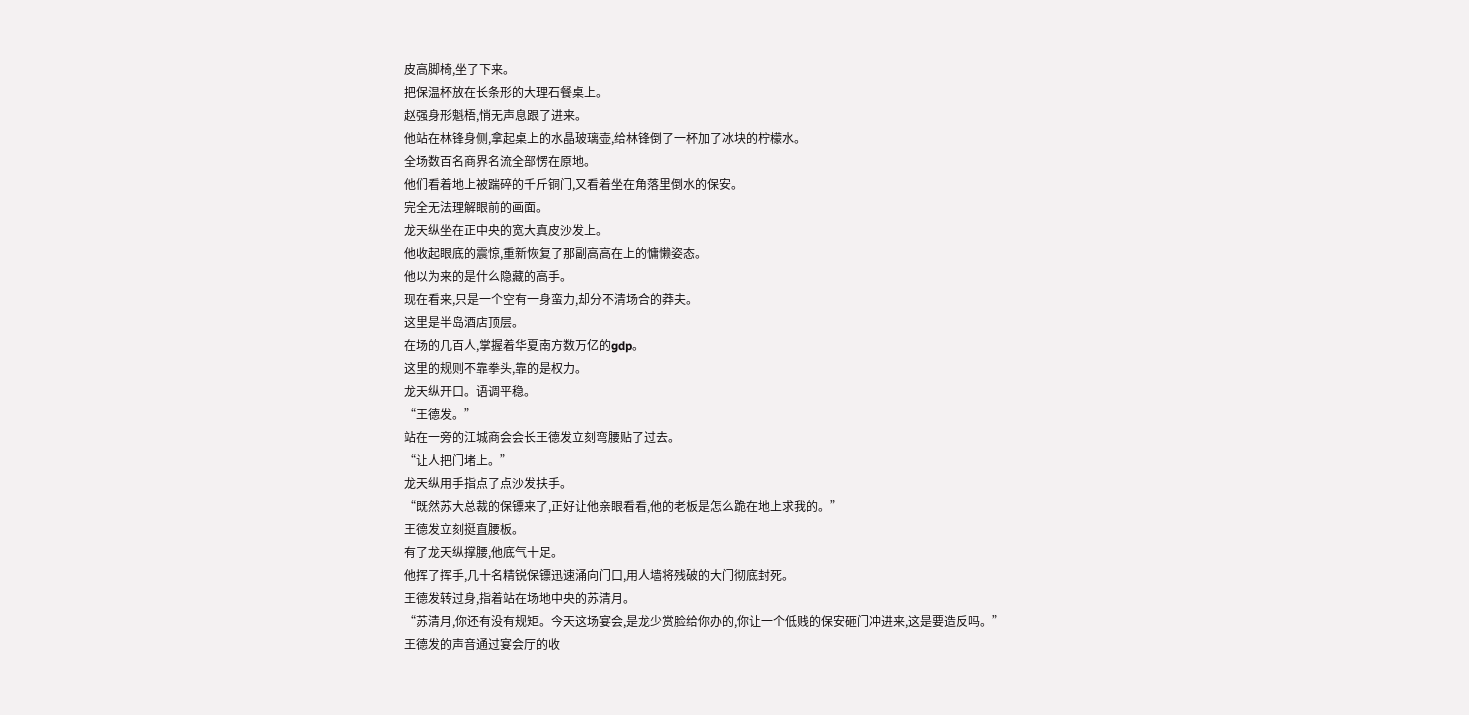皮高脚椅,坐了下来。
把保温杯放在长条形的大理石餐桌上。
赵强身形魁梧,悄无声息跟了进来。
他站在林锋身侧,拿起桌上的水晶玻璃壶,给林锋倒了一杯加了冰块的柠檬水。
全场数百名商界名流全部愣在原地。
他们看着地上被踹碎的千斤铜门,又看着坐在角落里倒水的保安。
完全无法理解眼前的画面。
龙天纵坐在正中央的宽大真皮沙发上。
他收起眼底的震惊,重新恢复了那副高高在上的慵懒姿态。
他以为来的是什么隐藏的高手。
现在看来,只是一个空有一身蛮力,却分不清场合的莽夫。
这里是半岛酒店顶层。
在场的几百人,掌握着华夏南方数万亿的gdp。
这里的规则不靠拳头,靠的是权力。
龙天纵开口。语调平稳。
“王德发。”
站在一旁的江城商会会长王德发立刻弯腰贴了过去。
“让人把门堵上。”
龙天纵用手指点了点沙发扶手。
“既然苏大总裁的保镖来了,正好让他亲眼看看,他的老板是怎么跪在地上求我的。”
王德发立刻挺直腰板。
有了龙天纵撑腰,他底气十足。
他挥了挥手,几十名精锐保镖迅速涌向门口,用人墙将残破的大门彻底封死。
王德发转过身,指着站在场地中央的苏清月。
“苏清月,你还有没有规矩。今天这场宴会,是龙少赏脸给你办的,你让一个低贱的保安砸门冲进来,这是要造反吗。”
王德发的声音通过宴会厅的收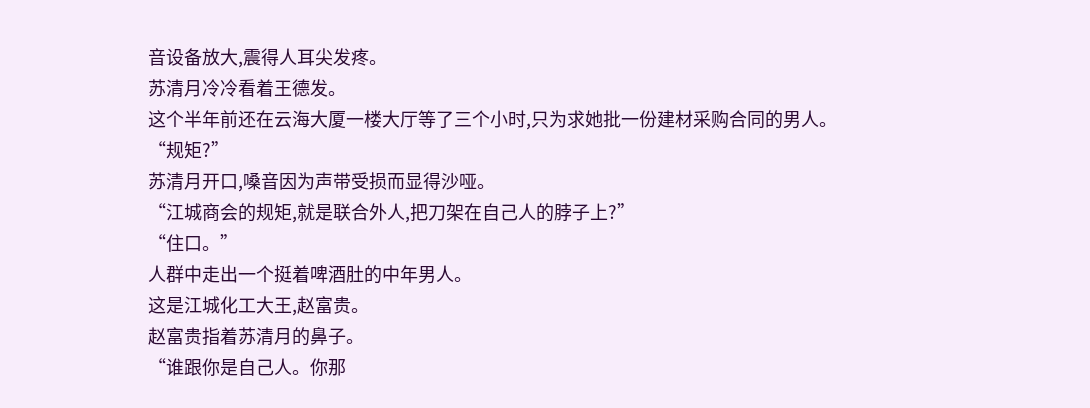音设备放大,震得人耳尖发疼。
苏清月冷冷看着王德发。
这个半年前还在云海大厦一楼大厅等了三个小时,只为求她批一份建材采购合同的男人。
“规矩?”
苏清月开口,嗓音因为声带受损而显得沙哑。
“江城商会的规矩,就是联合外人,把刀架在自己人的脖子上?”
“住口。”
人群中走出一个挺着啤酒肚的中年男人。
这是江城化工大王,赵富贵。
赵富贵指着苏清月的鼻子。
“谁跟你是自己人。你那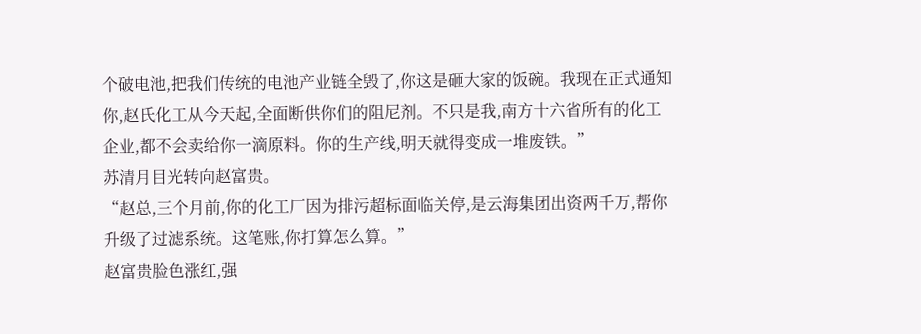个破电池,把我们传统的电池产业链全毁了,你这是砸大家的饭碗。我现在正式通知你,赵氏化工从今天起,全面断供你们的阻尼剂。不只是我,南方十六省所有的化工企业,都不会卖给你一滴原料。你的生产线,明天就得变成一堆废铁。”
苏清月目光转向赵富贵。
“赵总,三个月前,你的化工厂因为排污超标面临关停,是云海集团出资两千万,帮你升级了过滤系统。这笔账,你打算怎么算。”
赵富贵脸色涨红,强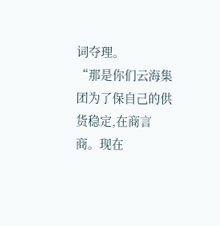词夺理。
“那是你们云海集团为了保自己的供货稳定,在商言商。现在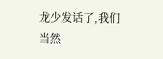龙少发话了,我们当然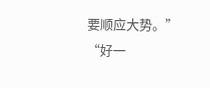要顺应大势。”
“好一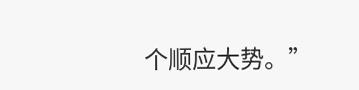个顺应大势。”